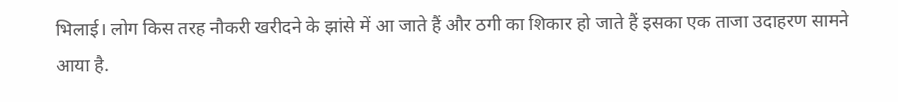भिलाई। लोग किस तरह नौकरी खरीदने के झांसे में आ जाते हैं और ठगी का शिकार हो जाते हैं इसका एक ताजा उदाहरण सामने आया है.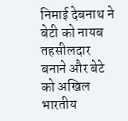निमाई देबनाथ ने बेटी को नायब तहसीलदार बनाने और बेटे को अखिल भारतीय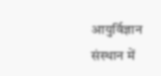आयुर्विज्ञान संस्थान में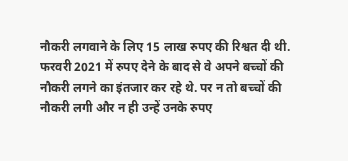नौकरी लगवाने के लिए 15 लाख रुपए की रिश्वत दी थी. फरवरी 2021 में रुपए देने के बाद से वे अपने बच्चों की नौकरी लगने का इंतजार कर रहे थे. पर न तो बच्चों की नौकरी लगी और न ही उन्हें उनके रुपए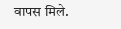वापस मिले.